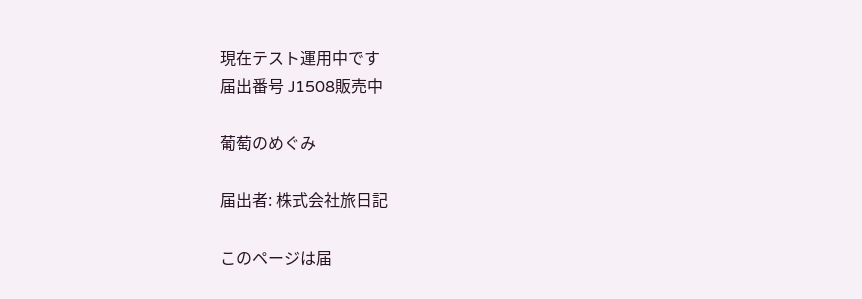現在テスト運用中です
届出番号 J1508販売中

葡萄のめぐみ

届出者: 株式会社旅日記

このページは届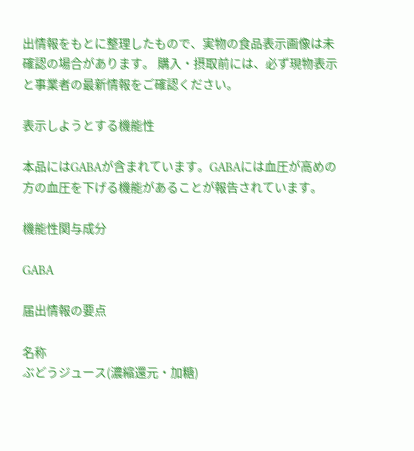出情報をもとに整理したもので、実物の食品表示画像は未確認の場合があります。 購入・摂取前には、必ず現物表示と事業者の最新情報をご確認ください。

表示しようとする機能性

本品にはGABAが含まれています。GABAには血圧が高めの方の血圧を下げる機能があることが報告されています。

機能性関与成分

GABA

届出情報の要点

名称
ぶどうジュース(濃縮還元・加糖)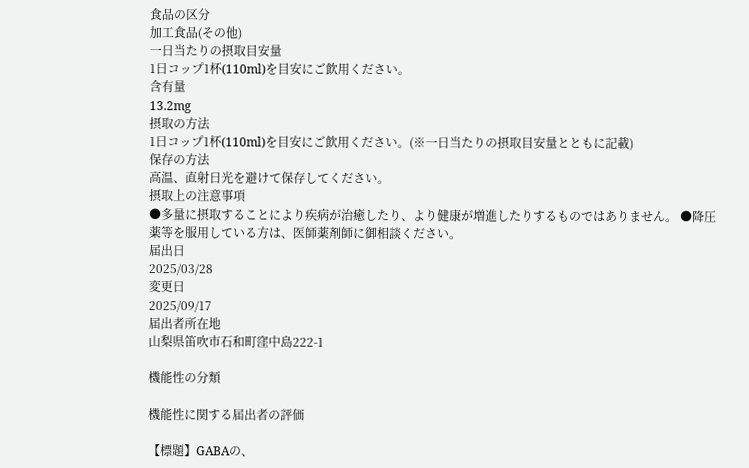食品の区分
加工食品(その他)
一日当たりの摂取目安量
1日コップ1杯(110ml)を目安にご飲用ください。
含有量
13.2mg
摂取の方法
1日コップ1杯(110ml)を目安にご飲用ください。(※一日当たりの摂取目安量とともに記載)
保存の方法
高温、直射日光を避けて保存してください。
摂取上の注意事項
●多量に摂取することにより疾病が治癒したり、より健康が増進したりするものではありません。 ●降圧薬等を服用している方は、医師薬剤師に御相談ください。
届出日
2025/03/28
変更日
2025/09/17
届出者所在地
山梨県笛吹市石和町窪中島222-1

機能性の分類

機能性に関する届出者の評価

【標題】GABAの、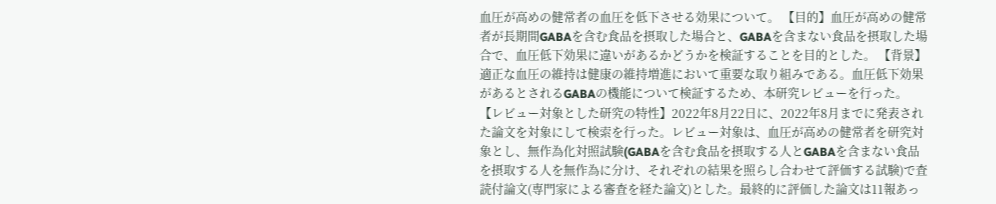血圧が高めの健常者の血圧を低下させる効果について。 【目的】血圧が高めの健常者が長期間GABAを含む食品を摂取した場合と、GABAを含まない食品を摂取した場合で、血圧低下効果に違いがあるかどうかを検証することを目的とした。 【背景】適正な血圧の維持は健康の維持増進において重要な取り組みである。血圧低下効果があるとされるGABAの機能について検証するため、本研究レビューを行った。 【レビュー対象とした研究の特性】2022年8月22日に、2022年8月までに発表された論文を対象にして検索を行った。レビュー対象は、血圧が高めの健常者を研究対象とし、無作為化対照試験(GABAを含む食品を摂取する人とGABAを含まない食品を摂取する人を無作為に分け、それぞれの結果を照らし合わせて評価する試験)で査読付論文(専門家による審査を経た論文)とした。最終的に評価した論文は11報あっ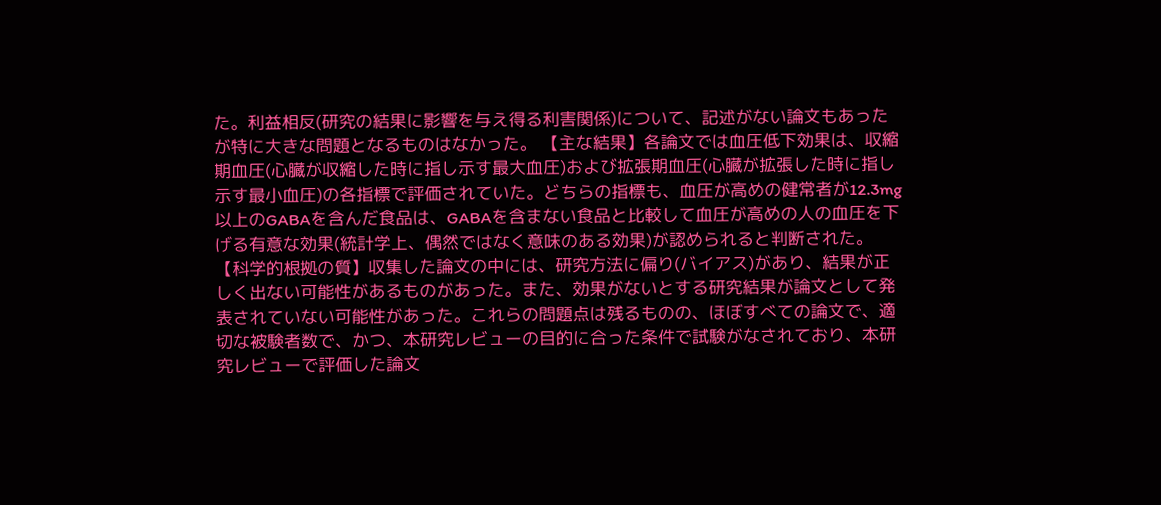た。利益相反(研究の結果に影響を与え得る利害関係)について、記述がない論文もあったが特に大きな問題となるものはなかった。 【主な結果】各論文では血圧低下効果は、収縮期血圧(心臓が収縮した時に指し示す最大血圧)および拡張期血圧(心臓が拡張した時に指し示す最小血圧)の各指標で評価されていた。どちらの指標も、血圧が高めの健常者が12.3mg以上のGABAを含んだ食品は、GABAを含まない食品と比較して血圧が高めの人の血圧を下げる有意な効果(統計学上、偶然ではなく意味のある効果)が認められると判断された。 【科学的根拠の質】収集した論文の中には、研究方法に偏り(バイアス)があり、結果が正しく出ない可能性があるものがあった。また、効果がないとする研究結果が論文として発表されていない可能性があった。これらの問題点は残るものの、ほぼすべての論文で、適切な被験者数で、かつ、本研究レビューの目的に合った条件で試験がなされており、本研究レビューで評価した論文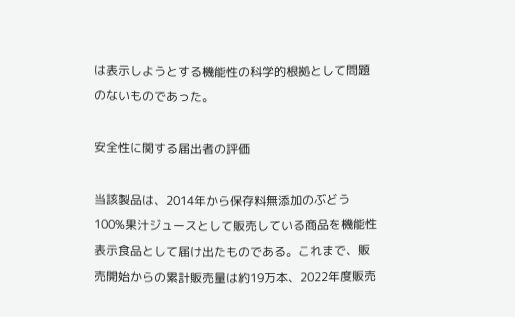は表示しようとする機能性の科学的根拠として問題のないものであった。

安全性に関する届出者の評価

当該製品は、2014年から保存料無添加のぶどう100%果汁ジュースとして販売している商品を機能性表示食品として届け出たものである。これまで、販売開始からの累計販売量は約19万本、2022年度販売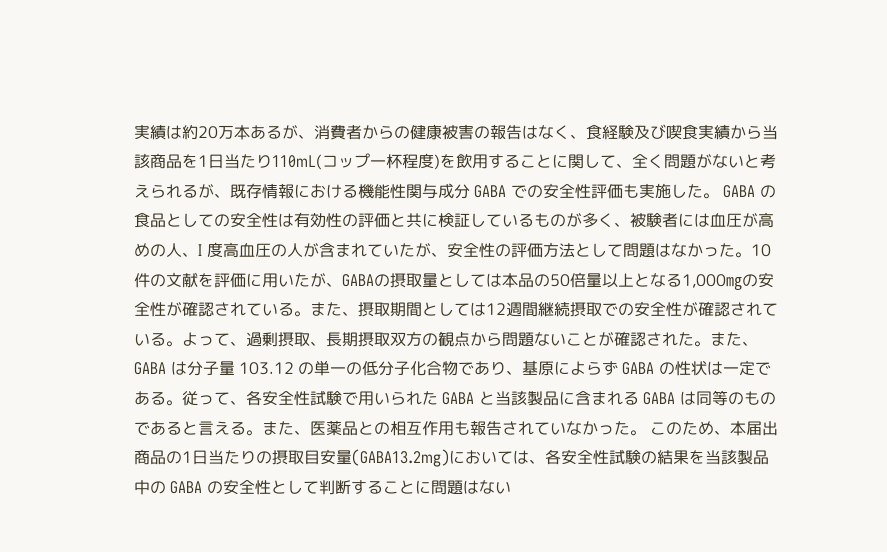実績は約20万本あるが、消費者からの健康被害の報告はなく、食経験及び喫食実績から当該商品を1日当たり110mL(コップ一杯程度)を飲用することに関して、全く問題がないと考えられるが、既存情報における機能性関与成分 GABA での安全性評価も実施した。 GABA の食品としての安全性は有効性の評価と共に検証しているものが多く、被験者には血圧が高めの人、I 度高血圧の人が含まれていたが、安全性の評価方法として問題はなかった。10件の文献を評価に用いたが、GABAの摂取量としては本品の50倍量以上となる1,000㎎の安全性が確認されている。また、摂取期間としては12週間継続摂取での安全性が確認されている。よって、過剰摂取、長期摂取双方の観点から問題ないことが確認された。また、GABA は分子量 103.12 の単一の低分子化合物であり、基原によらず GABA の性状は一定である。従って、各安全性試験で用いられた GABA と当該製品に含まれる GABA は同等のものであると言える。また、医薬品との相互作用も報告されていなかった。 このため、本届出商品の1日当たりの摂取目安量(GABA13.2mg)においては、各安全性試験の結果を当該製品中の GABA の安全性として判断することに問題はない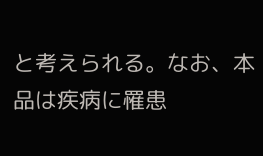と考えられる。なお、本品は疾病に罹患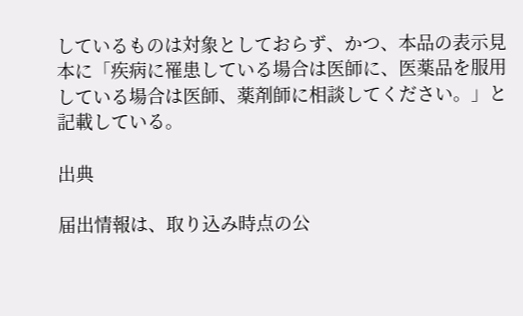しているものは対象としておらず、かつ、本品の表示見本に「疾病に罹患している場合は医師に、医薬品を服用している場合は医師、薬剤師に相談してください。」と記載している。

出典

届出情報は、取り込み時点の公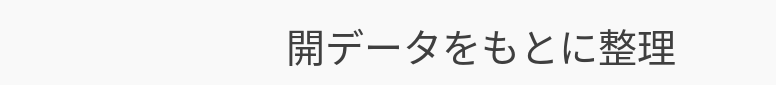開データをもとに整理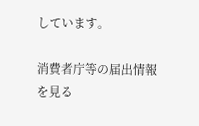しています。

消費者庁等の届出情報を見る